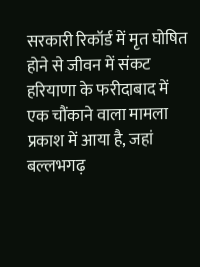सरकारी रिकॉर्ड में मृत घोषित होने से जीवन में संकट
हरियाणा के फरीदाबाद में एक चौंकाने वाला मामला प्रकाश में आया है, जहां बल्लभगढ़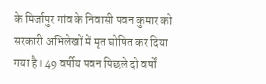के मिर्जापुर गांव के निवासी पवन कुमार को सरकारी अभिलेखों में मृत घोषित कर दिया गया है। 49 वर्षीय पवन पिछले दो वर्षों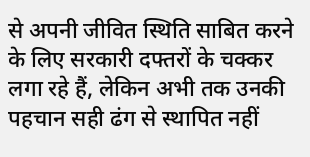से अपनी जीवित स्थिति साबित करने के लिए सरकारी दफ्तरों के चक्कर लगा रहे हैं, लेकिन अभी तक उनकी पहचान सही ढंग से स्थापित नहीं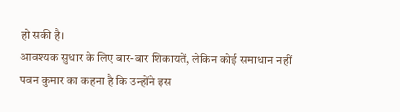हो सकी है।
आवश्यक सुधार के लिए बार-बार शिकायतें, लेकिन कोई समाधान नहीं
पवन कुमार का कहना है कि उन्होंने इस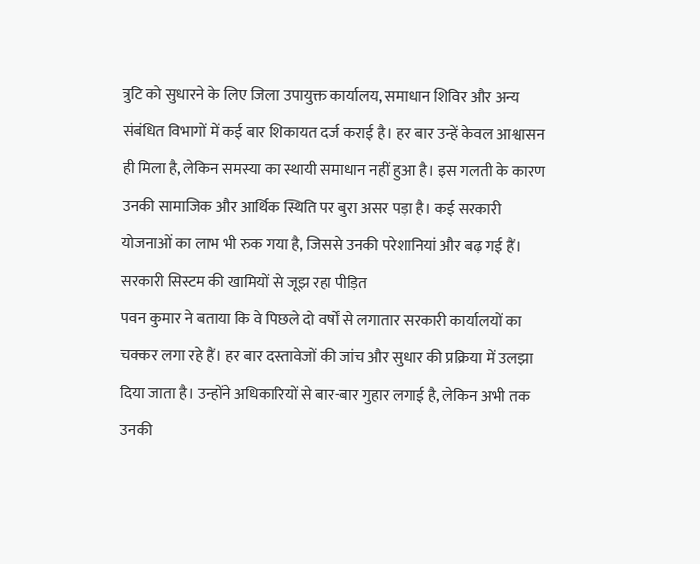त्रुटि को सुधारने के लिए जिला उपायुक्त कार्यालय, समाधान शिविर और अन्य संबंधित विभागों में कई बार शिकायत दर्ज कराई है। हर बार उन्हें केवल आश्वासन ही मिला है, लेकिन समस्या का स्थायी समाधान नहीं हुआ है। इस गलती के कारण उनकी सामाजिक और आर्थिक स्थिति पर बुरा असर पड़ा है। कई सरकारी योजनाओं का लाभ भी रुक गया है, जिससे उनकी परेशानियां और बढ़ गई हैं।
सरकारी सिस्टम की खामियों से जूझ रहा पीड़ित
पवन कुमार ने बताया कि वे पिछले दो वर्षों से लगातार सरकारी कार्यालयों का चक्कर लगा रहे हैं। हर बार दस्तावेजों की जांच और सुधार की प्रक्रिया में उलझा दिया जाता है। उन्होंने अधिकारियों से बार-बार गुहार लगाई है, लेकिन अभी तक उनकी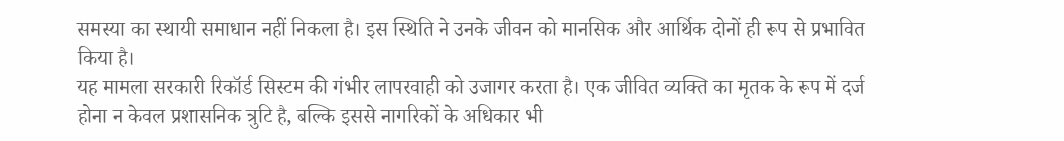समस्या का स्थायी समाधान नहीं निकला है। इस स्थिति ने उनके जीवन को मानसिक और आर्थिक दोनों ही रूप से प्रभावित किया है।
यह मामला सरकारी रिकॉर्ड सिस्टम की गंभीर लापरवाही को उजागर करता है। एक जीवित व्यक्ति का मृतक के रूप में दर्ज होना न केवल प्रशासनिक त्रुटि है, बल्कि इससे नागरिकों के अधिकार भी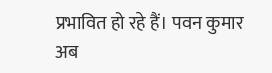प्रभावित हो रहे हैं। पवन कुमार अब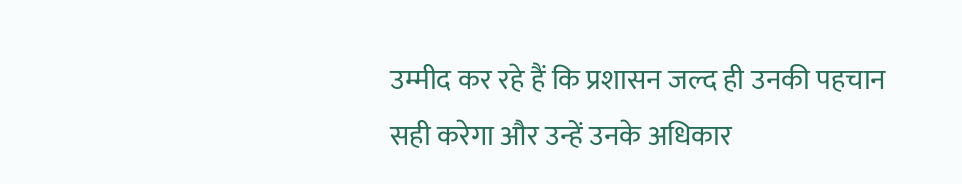उम्मीद कर रहे हैं कि प्रशासन जल्द ही उनकी पहचान सही करेगा और उन्हें उनके अधिकार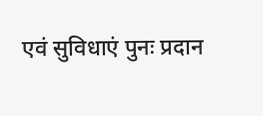एवं सुविधाएं पुनः प्रदान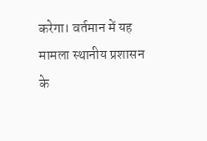करेगा। वर्तमान में यह मामला स्थानीय प्रशासन के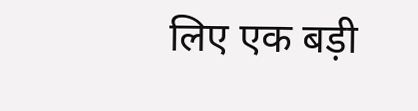लिए एक बड़ी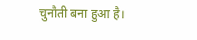चुनौती बना हुआ है।